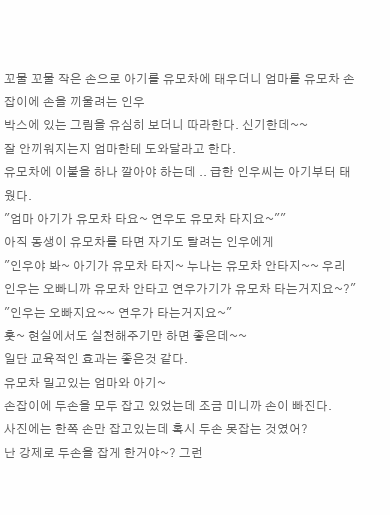꼬물 꼬물 작은 손으로 아기를 유모차에 태우더니 엄마를 유모차 손잡이에 손을 끼울려는 인우
박스에 있는 그림을 유심히 보더니 따라한다. 신기한데~~
잘 안끼워지는지 엄마한테 도와달라고 한다.
유모차에 이불을 하나 깔아야 하는데 .. 급한 인우씨는 아기부터 태웠다.
"엄마 아기가 유모차 타요~ 연우도 유모차 타지요~""
아직 동생이 유모차를 타면 자기도 탈려는 인우에게
"인우야 봐~ 아기가 유모차 타지~ 누나는 유모차 안타지~~ 우리 인우는 오빠니까 유모차 안타고 연우가기가 유모차 타는거지요~?"
"인우는 오빠지요~~ 연우가 타는거지요~"
훗~ 현실에서도 실천해주기만 하면 좋은데~~
일단 교육적인 효과는 좋은것 같다.
유모차 밀고있는 엄마와 아기~
손잡이에 두손을 모두 잡고 있었는데 조금 미니까 손이 빠진다.
사진에는 한쪽 손만 잡고있는데 혹시 두손 못잡는 것였어?
난 강제로 두손을 잡게 한거야~? 그런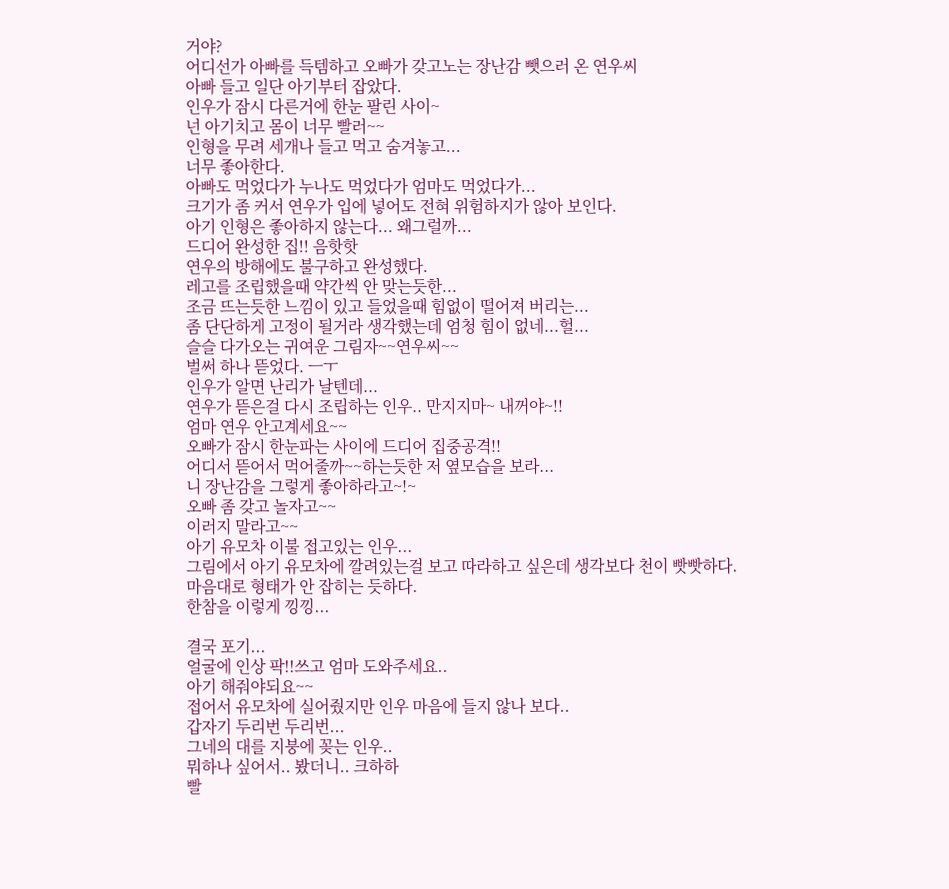거야?
어디선가 아빠를 득템하고 오빠가 갖고노는 장난감 뺏으러 온 연우씨
아빠 들고 일단 아기부터 잡았다.
인우가 잠시 다른거에 한눈 팔린 사이~
넌 아기치고 몸이 너무 빨러~~
인형을 무려 세개나 들고 먹고 숨겨놓고...
너무 좋아한다.
아빠도 먹었다가 누나도 먹었다가 엄마도 먹었다가...
크기가 좀 커서 연우가 입에 넣어도 전혀 위험하지가 않아 보인다.
아기 인형은 좋아하지 않는다... 왜그럴까...
드디어 완성한 집!! 음핫핫
연우의 방해에도 불구하고 완성했다.
레고를 조립했을때 약간씩 안 맞는듯한...
조금 뜨는듯한 느낌이 있고 들었을때 힘없이 떨어져 버리는...
좀 단단하게 고정이 될거라 생각했는데 엄청 힘이 없네...헐...
슬슬 다가오는 귀여운 그림자~~연우씨~~
벌써 하나 뜯었다. ㅡㅜ
인우가 알면 난리가 날텐데...
연우가 뜯은걸 다시 조립하는 인우.. 만지지마~ 내꺼야~!!
엄마 연우 안고계세요~~
오빠가 잠시 한눈파는 사이에 드디어 집중공격!!
어디서 뜯어서 먹어줄까~~하는듯한 저 옆모습을 보라...
니 장난감을 그렇게 좋아하라고~!~
오빠 좀 갖고 놀자고~~
이러지 말라고~~
아기 유모차 이불 접고있는 인우...
그림에서 아기 유모차에 깔려있는걸 보고 따라하고 싶은데 생각보다 천이 빳빳하다.
마음대로 형태가 안 잡히는 듯하다.
한참을 이렇게 낑낑...

결국 포기...
얼굴에 인상 팍!!쓰고 엄마 도와주세요..
아기 해줘야되요~~
접어서 유모차에 실어줬지만 인우 마음에 들지 않나 보다..
갑자기 두리번 두리번...
그네의 대를 지붕에 꽂는 인우..
뭐하나 싶어서.. 봤더니.. 크하하
빨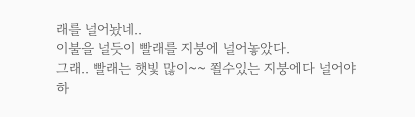래를 널어놨네..
이불을 널듯이 빨래를 지붕에 널어놓았다.
그래.. 빨래는 햇빛 많이~~ 쬘수있는 지붕에다 널어야 하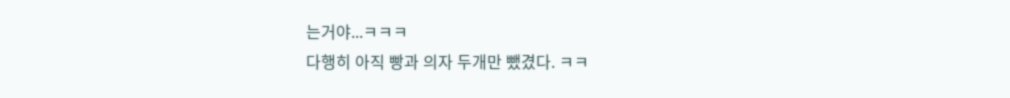는거야...ㅋㅋㅋ
다행히 아직 빵과 의자 두개만 뺐겼다. ㅋㅋ